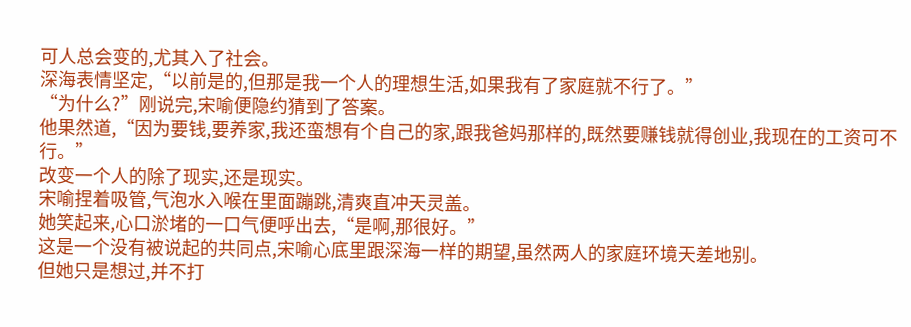可人总会变的,尤其入了社会。
深海表情坚定,“以前是的,但那是我一个人的理想生活,如果我有了家庭就不行了。”
“为什么?”刚说完,宋喻便隐约猜到了答案。
他果然道,“因为要钱,要养家,我还蛮想有个自己的家,跟我爸妈那样的,既然要赚钱就得创业,我现在的工资可不行。”
改变一个人的除了现实,还是现实。
宋喻捏着吸管,气泡水入喉在里面蹦跳,清爽直冲天灵盖。
她笑起来,心口淤堵的一口气便呼出去,“是啊,那很好。”
这是一个没有被说起的共同点,宋喻心底里跟深海一样的期望,虽然两人的家庭环境天差地别。
但她只是想过,并不打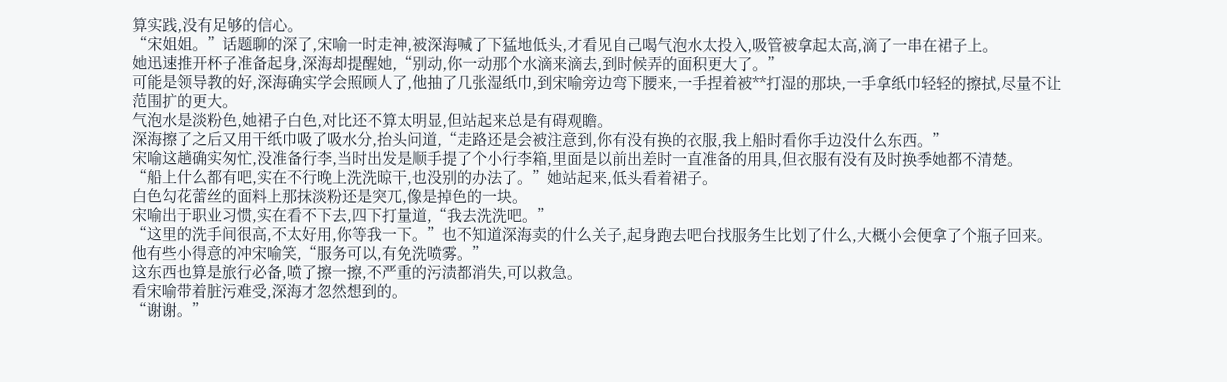算实践,没有足够的信心。
“宋姐姐。”话题聊的深了,宋喻一时走神,被深海喊了下猛地低头,才看见自己喝气泡水太投入,吸管被拿起太高,滴了一串在裙子上。
她迅速推开杯子准备起身,深海却提醒她,“别动,你一动那个水滴来滴去,到时候弄的面积更大了。”
可能是领导教的好,深海确实学会照顾人了,他抽了几张湿纸巾,到宋喻旁边弯下腰来,一手捏着被**打湿的那块,一手拿纸巾轻轻的擦拭,尽量不让范围扩的更大。
气泡水是淡粉色,她裙子白色,对比还不算太明显,但站起来总是有碍观瞻。
深海擦了之后又用干纸巾吸了吸水分,抬头问道,“走路还是会被注意到,你有没有换的衣服,我上船时看你手边没什么东西。”
宋喻这趟确实匆忙,没准备行李,当时出发是顺手提了个小行李箱,里面是以前出差时一直准备的用具,但衣服有没有及时换季她都不清楚。
“船上什么都有吧,实在不行晚上洗洗晾干,也没别的办法了。”她站起来,低头看着裙子。
白色勾花蕾丝的面料上那抹淡粉还是突兀,像是掉色的一块。
宋喻出于职业习惯,实在看不下去,四下打量道,“我去洗洗吧。”
“这里的洗手间很高,不太好用,你等我一下。”也不知道深海卖的什么关子,起身跑去吧台找服务生比划了什么,大概小会便拿了个瓶子回来。
他有些小得意的冲宋喻笑,“服务可以,有免洗喷雾。”
这东西也算是旅行必备,喷了擦一擦,不严重的污渍都消失,可以救急。
看宋喻带着脏污难受,深海才忽然想到的。
“谢谢。”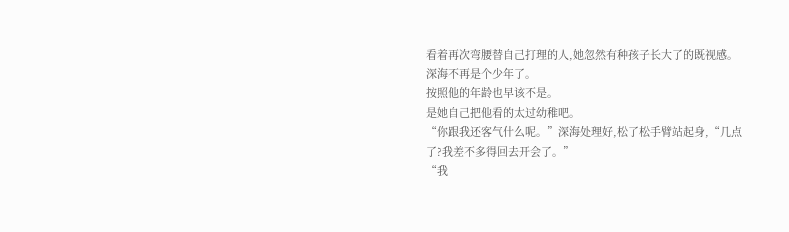看着再次弯腰替自己打理的人,她忽然有种孩子长大了的既视感。
深海不再是个少年了。
按照他的年龄也早该不是。
是她自己把他看的太过幼稚吧。
“你跟我还客气什么呢。”深海处理好,松了松手臂站起身,“几点了?我差不多得回去开会了。”
“我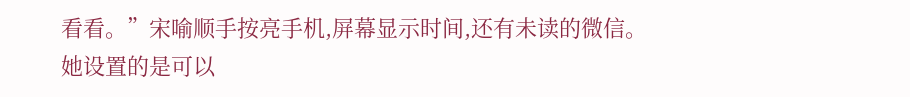看看。”宋喻顺手按亮手机,屏幕显示时间,还有未读的微信。
她设置的是可以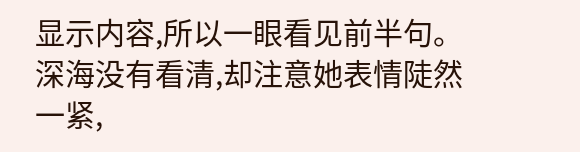显示内容,所以一眼看见前半句。
深海没有看清,却注意她表情陡然一紧,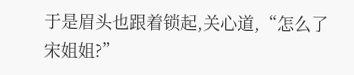于是眉头也跟着锁起,关心道,“怎么了宋姐姐?”